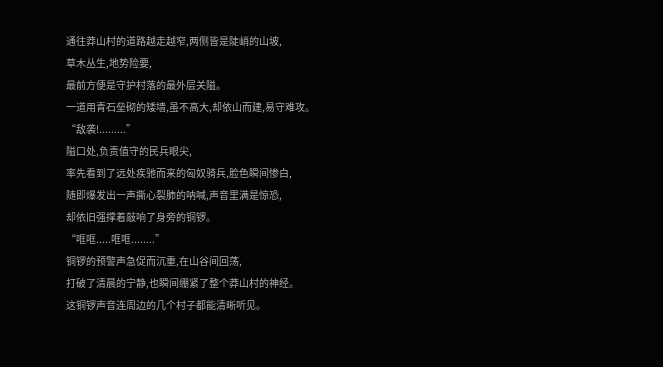通往莽山村的道路越走越窄,两侧皆是陡峭的山坡,
草木丛生,地势险要,
最前方便是守护村落的最外层关隘。
一道用青石垒砌的矮墙,虽不高大,却依山而建,易守难攻。
“敌袭!.........”
隘口处,负责值守的民兵眼尖,
率先看到了远处疾驰而来的匈奴骑兵,脸色瞬间惨白,
随即爆发出一声撕心裂肺的呐喊,声音里满是惊恐,
却依旧强撑着敲响了身旁的铜锣。
“哐哐.....哐哐........”
铜锣的预警声急促而沉重,在山谷间回荡,
打破了清晨的宁静,也瞬间绷紧了整个莽山村的神经。
这铜锣声音连周边的几个村子都能清晰听见。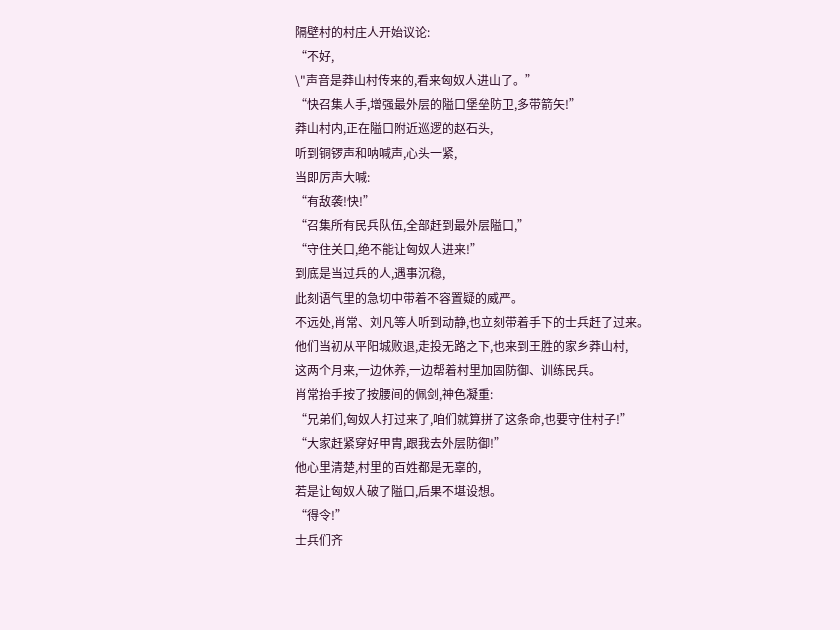隔壁村的村庄人开始议论:
“不好,
\"声音是莽山村传来的,看来匈奴人进山了。”
“快召集人手,增强最外层的隘口堡垒防卫,多带箭矢!”
莽山村内,正在隘口附近巡逻的赵石头,
听到铜锣声和呐喊声,心头一紧,
当即厉声大喊:
“有敌袭!快!”
“召集所有民兵队伍,全部赶到最外层隘口,”
“守住关口,绝不能让匈奴人进来!”
到底是当过兵的人,遇事沉稳,
此刻语气里的急切中带着不容置疑的威严。
不远处,肖常、刘凡等人听到动静,也立刻带着手下的士兵赶了过来。
他们当初从平阳城败退,走投无路之下,也来到王胜的家乡莽山村,
这两个月来,一边休养,一边帮着村里加固防御、训练民兵。
肖常抬手按了按腰间的佩剑,神色凝重:
“兄弟们,匈奴人打过来了,咱们就算拼了这条命,也要守住村子!”
“大家赶紧穿好甲胄,跟我去外层防御!”
他心里清楚,村里的百姓都是无辜的,
若是让匈奴人破了隘口,后果不堪设想。
“得令!”
士兵们齐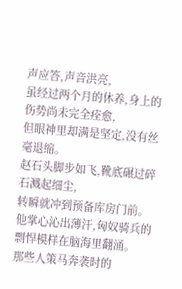声应答,声音洪亮,
虽经过两个月的休养,身上的伤势尚未完全痊愈,
但眼神里却满是坚定,没有丝毫退缩。
赵石头脚步如飞,靴底碾过碎石溅起细尘,
转瞬就冲到预备库房门前。
他掌心沁出薄汗,匈奴骑兵的剽悍模样在脑海里翻涌。
那些人策马奔袭时的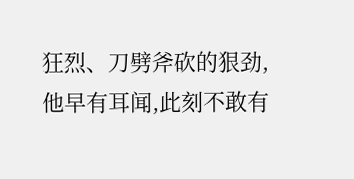狂烈、刀劈斧砍的狠劲,
他早有耳闻,此刻不敢有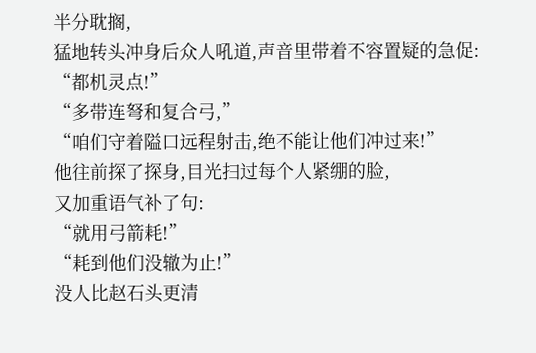半分耽搁,
猛地转头冲身后众人吼道,声音里带着不容置疑的急促:
“都机灵点!”
“多带连弩和复合弓,”
“咱们守着隘口远程射击,绝不能让他们冲过来!”
他往前探了探身,目光扫过每个人紧绷的脸,
又加重语气补了句:
“就用弓箭耗!”
“耗到他们没辙为止!”
没人比赵石头更清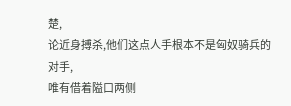楚,
论近身搏杀,他们这点人手根本不是匈奴骑兵的对手,
唯有借着隘口两侧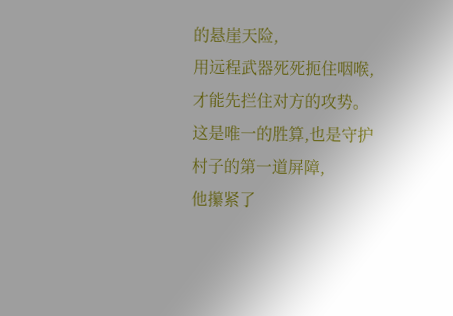的悬崖天险,
用远程武器死死扼住咽喉,
才能先拦住对方的攻势。
这是唯一的胜算,也是守护村子的第一道屏障,
他攥紧了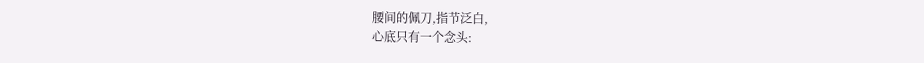腰间的佩刀,指节泛白,
心底只有一个念头: